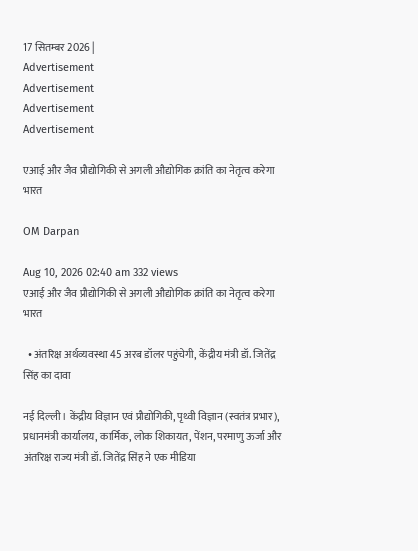17 सितम्बर 2026 |
Advertisement
Advertisement
Advertisement
Advertisement

एआई और जैव प्रौद्योगिकी से अगली औद्योगिक क्रांति का नेतृत्व करेगा भारत

OM Darpan

Aug 10, 2026 02:40 am 332 views
एआई और जैव प्रौद्योगिकी से अगली औद्योगिक क्रांति का नेतृत्व करेगा भारत

  • अंतरिक्ष अर्थव्यवस्था 45 अरब डॉलर पहुंचेगी, केंद्रीय मंत्री डॉ. जितेंद्र सिंह का दावा

नई दिल्ली। केंद्रीय विज्ञान एवं प्रौद्योगिकी, पृथ्वी विज्ञान (स्वतंत्र प्रभार), प्रधानमंत्री कार्यालय, कार्मिक, लोक शिकायत, पेंशन, परमाणु ऊर्जा और अंतरिक्ष राज्य मंत्री डॉ. जितेंद्र सिंह ने एक मीडिया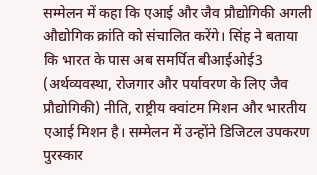सम्मेलन में कहा कि एआई और जैव प्रौद्योगिकी अगली औद्योगिक क्रांति को संचालित करेंगे। सिंह ने बताया कि भारत के पास अब समर्पित बीआईओई3 (अर्थव्यवस्था, रोजगार और पर्यावरण के लिए जैव प्रौद्योगिकी) नीति, राष्ट्रीय क्वांटम मिशन और भारतीय एआई मिशन है। सम्मेलन में उन्होंने डिजिटल उपकरण पुरस्कार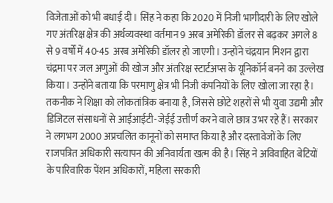विजेताओं को भी बधाई दी। सिंह ने कहा कि 2020 में निजी भागीदारी के लिए खोले गए अंतरिक्ष क्षेत्र की अर्थव्यवस्था वर्तमान 9 अरब अमेरिकी डॉलर से बढ़कर अगले 8 से 9 वर्षों में 40-45 अरब अमेरिकी डॉलर हो जाएगी। उन्होंने चंद्रयान मिशन द्वारा चंद्रमा पर जल अणुओं की खोज और अंतरिक्ष स्टार्टअप्स के यूनिकॉर्न बनने का उल्लेख किया। उन्होंने बताया कि परमाणु क्षेत्र भी निजी कंपनियों के लिए खोला जा रहा है। तकनीक ने शिक्षा को लोकतांत्रिक बनाया है, जिससे छोटे शहरों से भी युवा उद्यमी और डिजिटल संसाधनों से आईआईटी-जेईई उत्तीर्ण करने वाले छात्र उभर रहे हैं। सरकार ने लगभग 2000 अप्रचलित कानूनों को समाप्त किया है और दस्तावेजों के लिए राजपत्रित अधिकारी सत्यापन की अनिवार्यता खत्म की है। सिंह ने अविवाहित बेटियों के पारिवारिक पेंशन अधिकारों, महिला सरकारी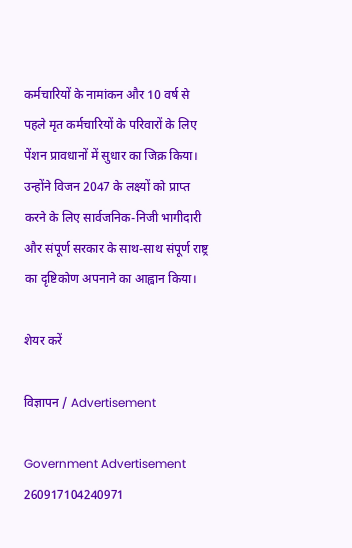कर्मचारियों के नामांकन और 10 वर्ष से पहले मृत कर्मचारियों के परिवारों के लिए पेंशन प्रावधानों में सुधार का जिक्र किया। उन्होंने विजन 2047 के लक्ष्यों को प्राप्त करने के लिए सार्वजनिक-निजी भागीदारी और संपूर्ण सरकार के साथ-साथ संपूर्ण राष्ट्र का दृष्टिकोण अपनाने का आह्वान किया।

शेयर करें

विज्ञापन / Advertisement

Government Advertisement
260917104240971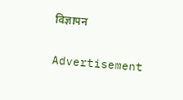विज्ञापन

Advertisement